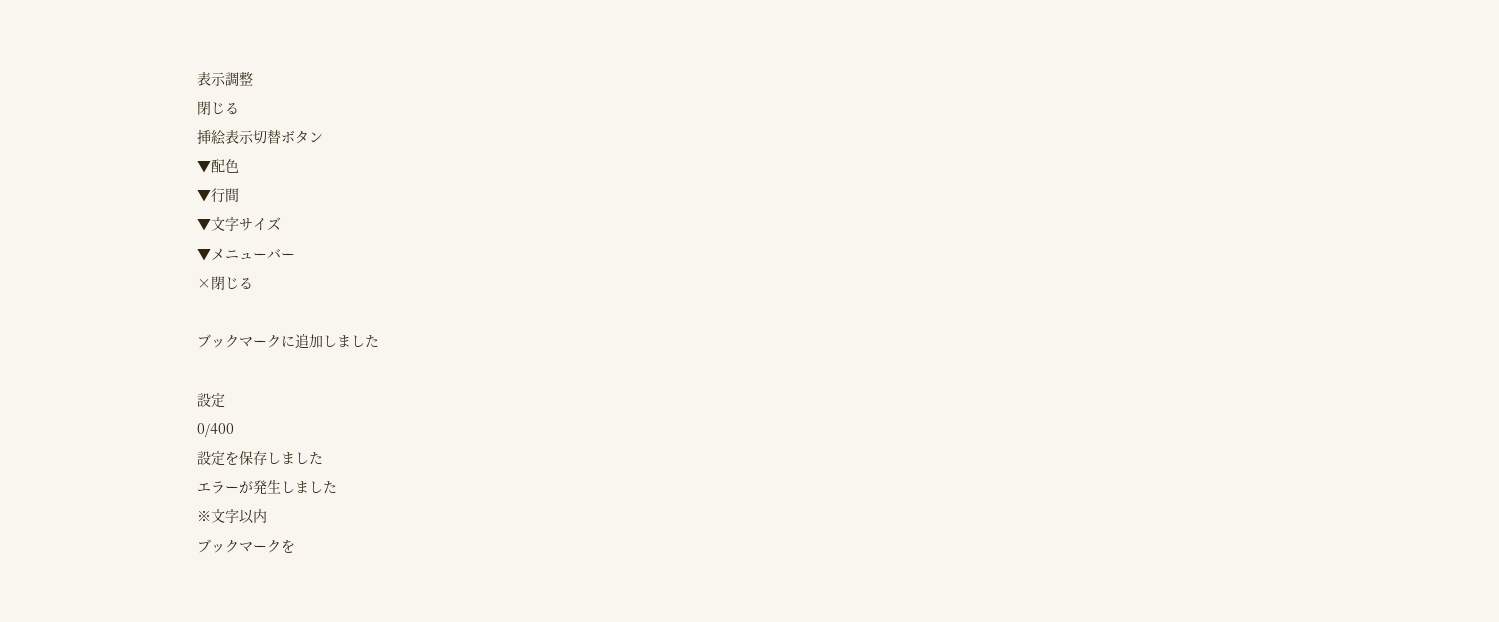表示調整
閉じる
挿絵表示切替ボタン
▼配色
▼行間
▼文字サイズ
▼メニューバー
×閉じる

ブックマークに追加しました

設定
0/400
設定を保存しました
エラーが発生しました
※文字以内
ブックマークを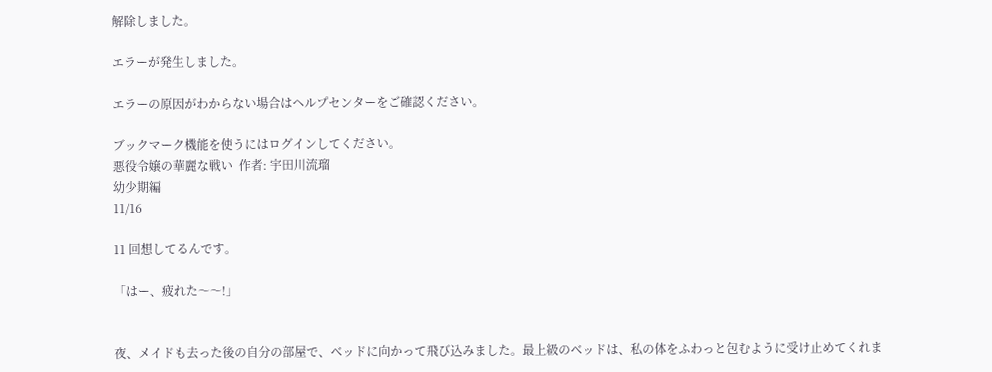解除しました。

エラーが発生しました。

エラーの原因がわからない場合はヘルプセンターをご確認ください。

ブックマーク機能を使うにはログインしてください。
悪役令嬢の華麗な戦い  作者: 宇田川流瑠
幼少期編
11/16

11 回想してるんです。

「はー、疲れた〜〜!」


夜、メイドも去った後の自分の部屋で、ベッドに向かって飛び込みました。最上級のベッドは、私の体をふわっと包むように受け止めてくれま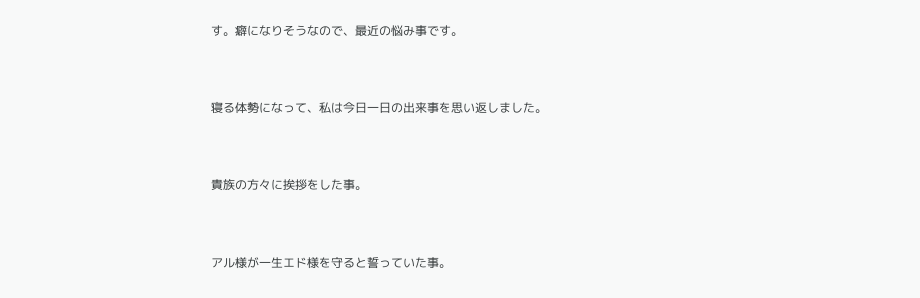す。癖になりそうなので、最近の悩み事です。


寝る体勢になって、私は今日一日の出来事を思い返しました。


貴族の方々に挨拶をした事。


アル様が一生エド様を守ると誓っていた事。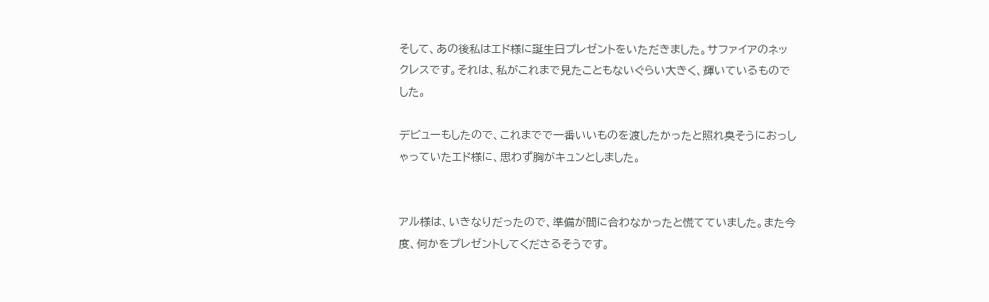そして、あの後私はエド様に誕生日プレゼントをいただきました。サファイアのネックレスです。それは、私がこれまで見たこともないぐらい大きく、輝いているものでした。

デビューもしたので、これまでで一番いいものを渡したかったと照れ臭そうにおっしゃっていたエド様に、思わず胸がキュンとしました。


アル様は、いきなりだったので、準備が間に合わなかったと慌てていました。また今度、何かをプレゼントしてくださるそうです。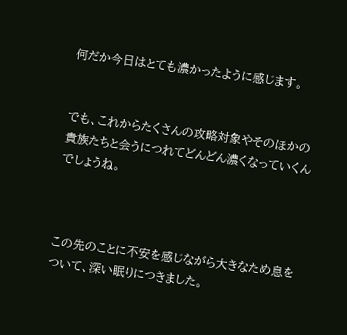何だか今日はとても濃かったように感じます。


でも、これからたくさんの攻略対象やそのほかの貴族たちと会うにつれてどんどん濃くなっていくんでしょうね。



この先のことに不安を感じながら大きなため息をついて、深い眠りにつきました。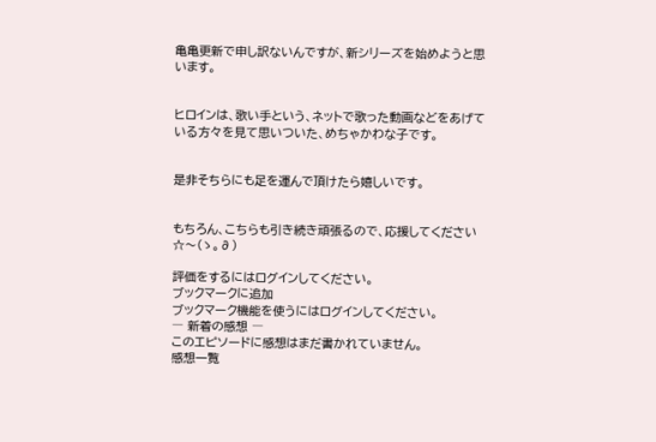亀亀更新で申し訳ないんですが、新シリーズを始めようと思います。


ヒロインは、歌い手という、ネットで歌った動画などをあげている方々を見て思いついた、めちゃかわな子です。


是非そちらにも足を運んで頂けたら嬉しいです。


もちろん、こちらも引き続き頑張るので、応援してください☆〜(ゝ。∂)

評価をするにはログインしてください。
ブックマークに追加
ブックマーク機能を使うにはログインしてください。
― 新着の感想 ―
このエピソードに感想はまだ書かれていません。
感想一覧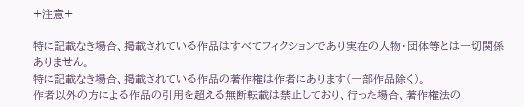+注意+

特に記載なき場合、掲載されている作品はすべてフィクションであり実在の人物・団体等とは一切関係ありません。
特に記載なき場合、掲載されている作品の著作権は作者にあります(一部作品除く)。
作者以外の方による作品の引用を超える無断転載は禁止しており、行った場合、著作権法の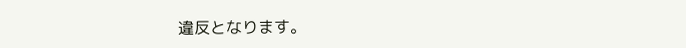違反となります。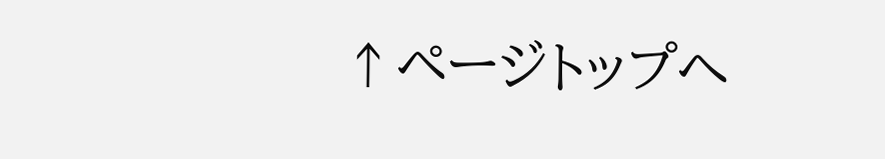↑ページトップへ